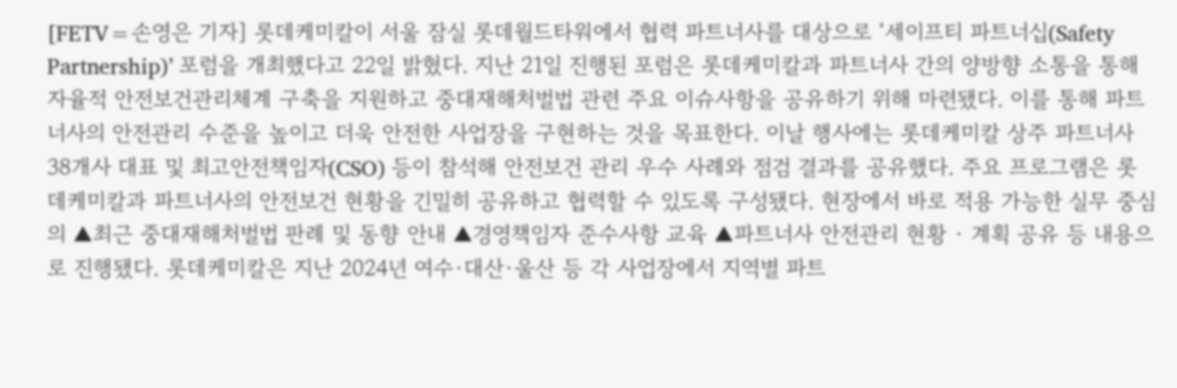[FETV=손영은 기자] 롯데케미칼이 서울 잠실 롯데월드타워에서 협력 파트너사를 대상으로 ‘세이프티 파트너십(Safety Partnership)’ 포럼을 개최했다고 22일 밝혔다. 지난 21일 진행된 포럼은 롯데케미칼과 파트너사 간의 양방향 소통을 통해 자율적 안전보건관리체계 구축을 지원하고 중대재해처벌법 관련 주요 이슈사항을 공유하기 위해 마련됐다. 이를 통해 파트너사의 안전관리 수준을 높이고 더욱 안전한 사업장을 구현하는 것을 목표한다. 이날 행사에는 롯데케미칼 상주 파트너사 38개사 대표 및 최고안전책임자(CSO) 등이 참석해 안전보건 관리 우수 사례와 점검 결과를 공유했다. 주요 프로그램은 롯데케미칼과 파트너사의 안전보건 현황을 긴밀히 공유하고 협력할 수 있도록 구성됐다. 현장에서 바로 적용 가능한 실무 중심의 ▲최근 중대재해처벌법 판례 및 동향 안내 ▲경영책임자 준수사항 교육 ▲파트너사 안전관리 현황 · 계획 공유 등 내용으로 진행됐다. 롯데케미칼은 지난 2024년 여수·대산·울산 등 각 사업장에서 지역별 파트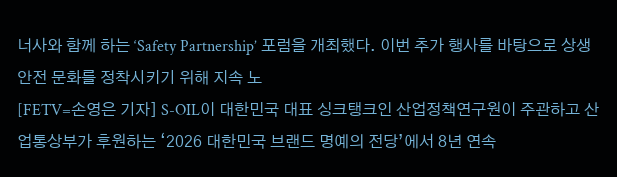너사와 함께 하는 ‘Safety Partnership’ 포럼을 개최했다. 이번 추가 행사를 바탕으로 상생 안전 문화를 정착시키기 위해 지속 노
[FETV=손영은 기자] S-OIL이 대한민국 대표 싱크탱크인 산업정책연구원이 주관하고 산업통상부가 후원하는 ‘2026 대한민국 브랜드 명예의 전당’에서 8년 연속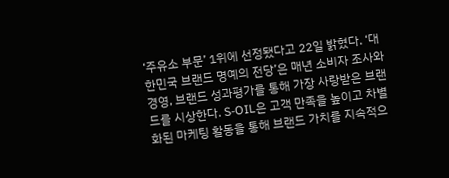‘주유소 부문’ 1위에 선정됐다고 22일 밝혔다. ‘대한민국 브랜드 명예의 전당’은 매년 소비자 조사와 경영, 브랜드 성과평가를 통해 가장 사랑받은 브랜드를 시상한다. S-OIL은 고객 만족을 높이고 차별화된 마케팅 활동을 통해 브랜드 가치를 지속적으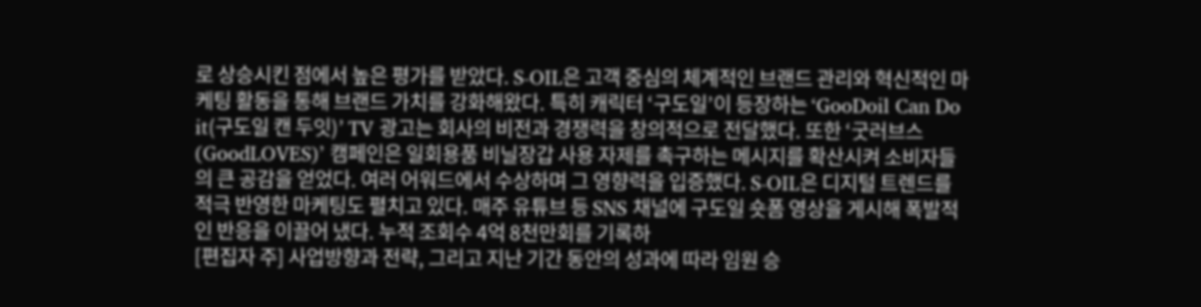로 상승시킨 점에서 높은 평가를 받았다. S-OIL은 고객 중심의 체계적인 브랜드 관리와 혁신적인 마케팅 활동을 통해 브랜드 가치를 강화해왔다. 특히 캐릭터 ‘구도일’이 등장하는 ‘GooDoil Can Do it(구도일 캔 두잇)’ TV 광고는 회사의 비전과 경쟁력을 창의적으로 전달했다. 또한 ‘굿러브스(GoodLOVES)’ 캠페인은 일회용품 비닐장갑 사용 자제를 촉구하는 메시지를 확산시켜 소비자들의 큰 공감을 얻었다. 여러 어워드에서 수상하며 그 영향력을 입증했다. S-OIL은 디지털 트렌드를 적극 반영한 마케팅도 펼치고 있다. 매주 유튜브 등 SNS 채널에 구도일 숏폼 영상을 게시해 폭발적인 반응을 이끌어 냈다. 누적 조회수 4억 8천만회를 기록하
[편집자 주] 사업방향과 전략, 그리고 지난 기간 동안의 성과에 따라 임원 승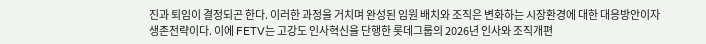진과 퇴임이 결정되곤 한다. 이러한 과정을 거치며 완성된 임원 배치와 조직은 변화하는 시장환경에 대한 대응방안이자 생존전략이다. 이에 FETV는 고강도 인사혁신을 단행한 롯데그룹의 2026년 인사와 조직개편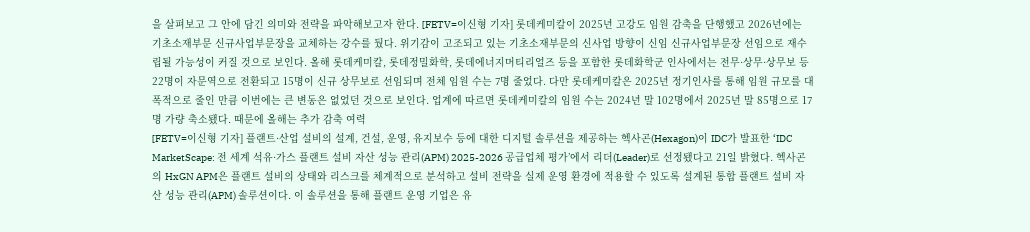을 살펴보고 그 안에 담긴 의미와 전략을 파악해보고자 한다. [FETV=이신형 기자] 롯데케미칼이 2025년 고강도 임원 감축을 단행했고 2026년에는 기초소재부문 신규사업부문장을 교체하는 강수를 뒀다. 위기감이 고조되고 있는 기초소재부문의 신사업 방향이 신임 신규사업부문장 선임으로 재수립될 가능성이 커질 것으로 보인다. 올해 롯데케미칼, 롯데정밀화학, 롯데에너지머티리얼즈 등을 포함한 롯데화학군 인사에서는 전무·상무·상무보 등 22명이 자문역으로 전환되고 15명이 신규 상무보로 선임되며 전체 임원 수는 7명 줄었다. 다만 롯데케미칼은 2025년 정기인사를 통해 임원 규모를 대폭적으로 줄인 만큼 이번에는 큰 변동은 없었던 것으로 보인다. 업계에 따르면 롯데케미칼의 임원 수는 2024년 말 102명에서 2025년 말 85명으로 17명 가량 축소됐다. 때문에 올해는 추가 감축 여력
[FETV=이신형 기자] 플랜트·산업 설비의 설계, 건설, 운영, 유지보수 등에 대한 디지털 솔루션을 제공하는 헥사곤(Hexagon)이 IDC가 발표한 ‘IDC MarketScape: 전 세계 석유·가스 플랜트 설비 자산 성능 관리(APM) 2025-2026 공급업체 평가’에서 리더(Leader)로 선정됐다고 21일 밝혔다. 헥사곤의 HxGN APM은 플랜트 설비의 상태와 리스크를 체계적으로 분석하고 설비 전략을 실제 운영 환경에 적용할 수 있도록 설계된 통합 플랜트 설비 자산 성능 관리(APM) 솔루션이다. 이 솔루션을 통해 플랜트 운영 기업은 유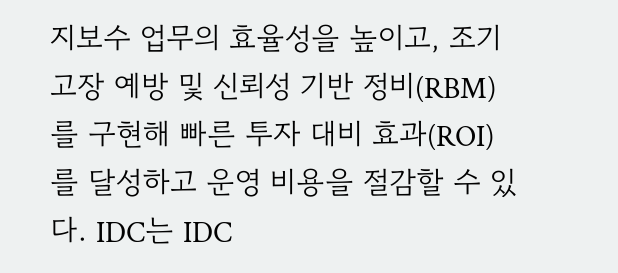지보수 업무의 효율성을 높이고, 조기 고장 예방 및 신뢰성 기반 정비(RBM)를 구현해 빠른 투자 대비 효과(ROI)를 달성하고 운영 비용을 절감할 수 있다. IDC는 IDC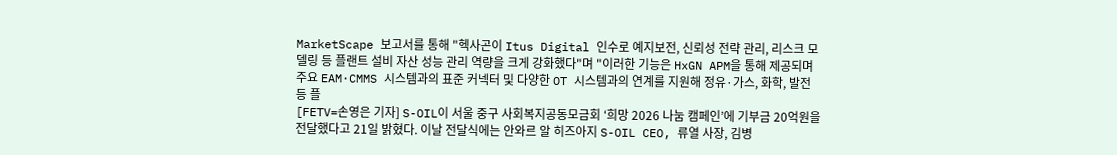MarketScape 보고서를 통해 "헥사곤이 Itus Digital 인수로 예지보전, 신뢰성 전략 관리, 리스크 모델링 등 플랜트 설비 자산 성능 관리 역량을 크게 강화했다"며 "이러한 기능은 HxGN APM을 통해 제공되며 주요 EAM·CMMS 시스템과의 표준 커넥터 및 다양한 OT 시스템과의 연계를 지원해 정유·가스, 화학, 발전 등 플
[FETV=손영은 기자] S-OIL이 서울 중구 사회복지공동모금회 ‘희망 2026 나눔 캠페인’에 기부금 20억원을 전달했다고 21일 밝혔다. 이날 전달식에는 안와르 알 히즈아지 S-OIL CEO, 류열 사장, 김병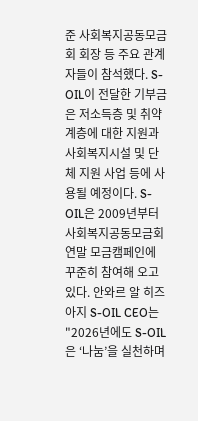준 사회복지공동모금회 회장 등 주요 관계자들이 참석했다. S-OIL이 전달한 기부금은 저소득층 및 취약계층에 대한 지원과 사회복지시설 및 단체 지원 사업 등에 사용될 예정이다. S-OIL은 2009년부터 사회복지공동모금회 연말 모금캠페인에 꾸준히 참여해 오고 있다. 안와르 알 히즈아지 S-OIL CEO는 "2026년에도 S-OIL은 ‘나눔’을 실천하며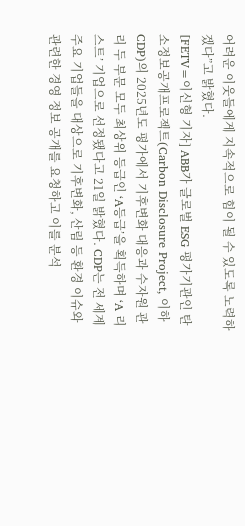어려운 이웃들에게 지속적으로 힘이 될 수 있도록 노력하겠다”고 밝혔다.
[FETV=이신형 기자] ABB가 글로벌 ESG 평가기관인 탄소정보공개프로젝트(Carbon Disclosure Project, 이하 CDP)의 2025년도 평가에서 기후변화 대응과 수자원 관리 두 부문 모두 최상위 등급인 ‘A등급’을 획득하며 ‘A 리스트’ 기업으로 선정됐다고 21일 밝혔다. CDP는 전 세계 주요 기업들을 대상으로 기후변화, 산림 등 환경 이슈와 관련한 경영 정보 공개를 요청하고 이를 분석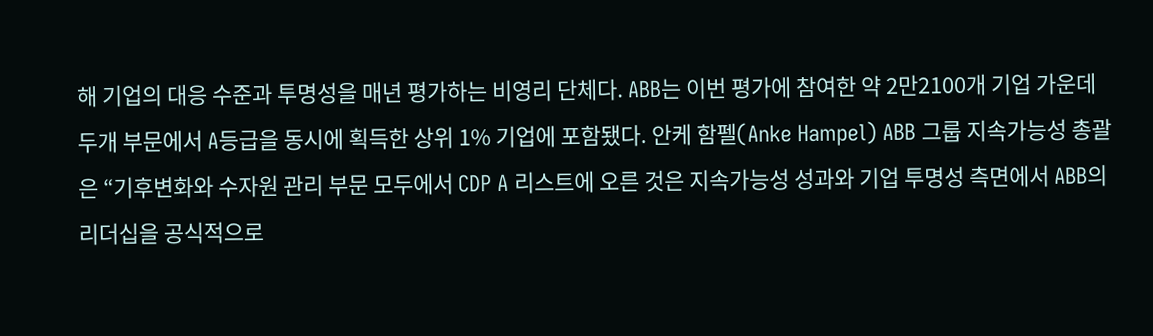해 기업의 대응 수준과 투명성을 매년 평가하는 비영리 단체다. ABB는 이번 평가에 참여한 약 2만2100개 기업 가운데 두개 부문에서 A등급을 동시에 획득한 상위 1% 기업에 포함됐다. 안케 함펠(Anke Hampel) ABB 그룹 지속가능성 총괄은 “기후변화와 수자원 관리 부문 모두에서 CDP A 리스트에 오른 것은 지속가능성 성과와 기업 투명성 측면에서 ABB의 리더십을 공식적으로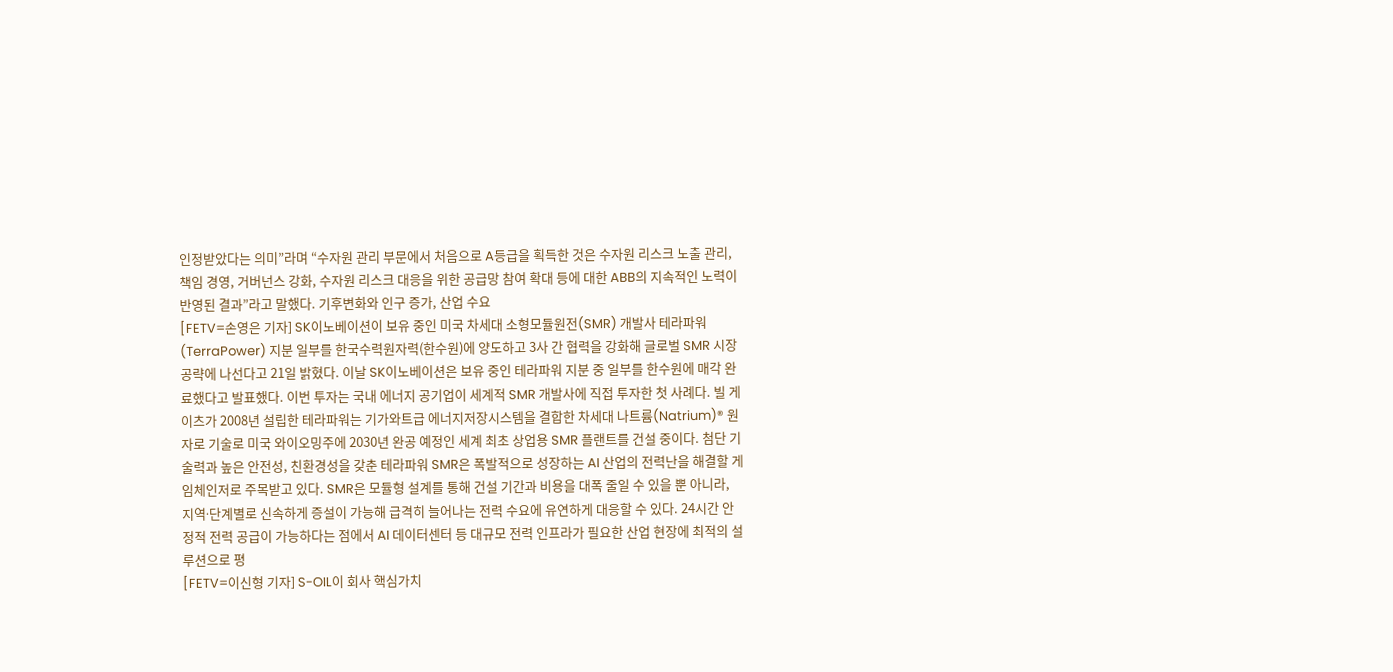인정받았다는 의미”라며 “수자원 관리 부문에서 처음으로 A등급을 획득한 것은 수자원 리스크 노출 관리, 책임 경영, 거버넌스 강화, 수자원 리스크 대응을 위한 공급망 참여 확대 등에 대한 ABB의 지속적인 노력이 반영된 결과”라고 말했다. 기후변화와 인구 증가, 산업 수요
[FETV=손영은 기자] SK이노베이션이 보유 중인 미국 차세대 소형모듈원전(SMR) 개발사 테라파워(TerraPower) 지분 일부를 한국수력원자력(한수원)에 양도하고 3사 간 협력을 강화해 글로벌 SMR 시장 공략에 나선다고 21일 밝혔다. 이날 SK이노베이션은 보유 중인 테라파워 지분 중 일부를 한수원에 매각 완료했다고 발표했다. 이번 투자는 국내 에너지 공기업이 세계적 SMR 개발사에 직접 투자한 첫 사례다. 빌 게이츠가 2008년 설립한 테라파워는 기가와트급 에너지저장시스템을 결합한 차세대 나트륨(Natrium)® 원자로 기술로 미국 와이오밍주에 2030년 완공 예정인 세계 최초 상업용 SMR 플랜트를 건설 중이다. 첨단 기술력과 높은 안전성, 친환경성을 갖춘 테라파워 SMR은 폭발적으로 성장하는 AI 산업의 전력난을 해결할 게임체인저로 주목받고 있다. SMR은 모듈형 설계를 통해 건설 기간과 비용을 대폭 줄일 수 있을 뿐 아니라, 지역∙단계별로 신속하게 증설이 가능해 급격히 늘어나는 전력 수요에 유연하게 대응할 수 있다. 24시간 안정적 전력 공급이 가능하다는 점에서 AI 데이터센터 등 대규모 전력 인프라가 필요한 산업 현장에 최적의 설루션으로 평
[FETV=이신형 기자] S-OIL이 회사 핵심가치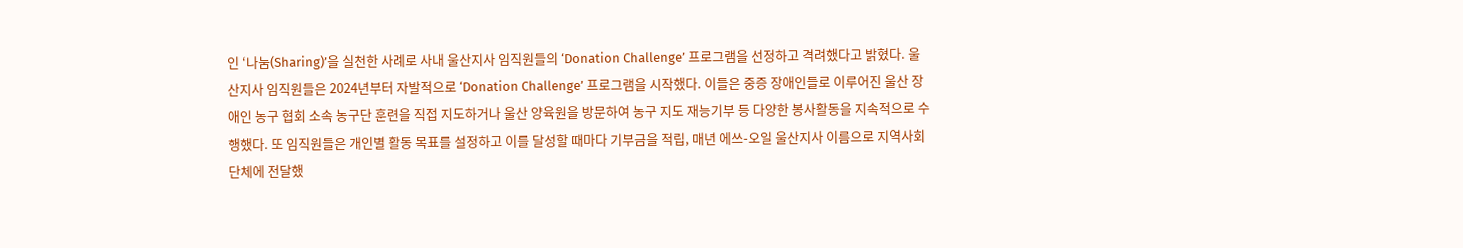인 ‘나눔(Sharing)’을 실천한 사례로 사내 울산지사 임직원들의 ‘Donation Challenge’ 프로그램을 선정하고 격려했다고 밝혔다. 울산지사 임직원들은 2024년부터 자발적으로 ‘Donation Challenge’ 프로그램을 시작했다. 이들은 중증 장애인들로 이루어진 울산 장애인 농구 협회 소속 농구단 훈련을 직접 지도하거나 울산 양육원을 방문하여 농구 지도 재능기부 등 다양한 봉사활동을 지속적으로 수행했다. 또 임직원들은 개인별 활동 목표를 설정하고 이를 달성할 때마다 기부금을 적립, 매년 에쓰-오일 울산지사 이름으로 지역사회 단체에 전달했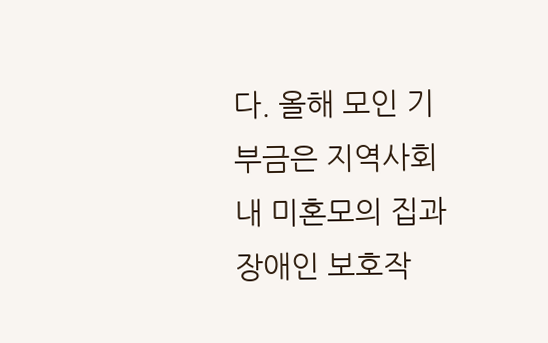다. 올해 모인 기부금은 지역사회 내 미혼모의 집과 장애인 보호작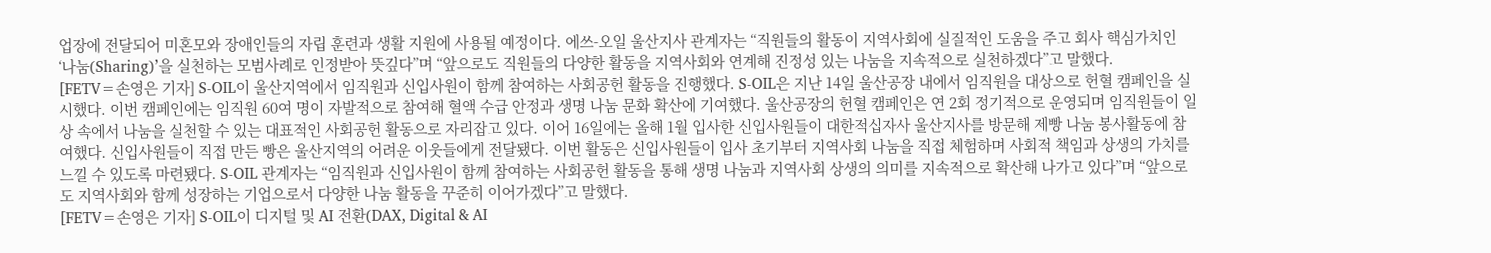업장에 전달되어 미혼모와 장애인들의 자립 훈련과 생활 지원에 사용될 예정이다. 에쓰-오일 울산지사 관계자는 “직원들의 활동이 지역사회에 실질적인 도움을 주고 회사 핵심가치인 ‘나눔(Sharing)’을 실천하는 모범사례로 인정받아 뜻깊다”며 “앞으로도 직원들의 다양한 활동을 지역사회와 연계해 진정성 있는 나눔을 지속적으로 실천하겠다”고 말했다.
[FETV=손영은 기자] S-OIL이 울산지역에서 임직원과 신입사원이 함께 참여하는 사회공헌 활동을 진행했다. S-OIL은 지난 14일 울산공장 내에서 임직원을 대상으로 헌혈 캠페인을 실시했다. 이번 캠페인에는 임직원 60여 명이 자발적으로 참여해 혈액 수급 안정과 생명 나눔 문화 확산에 기여했다. 울산공장의 헌혈 캠페인은 연 2회 정기적으로 운영되며 임직원들이 일상 속에서 나눔을 실천할 수 있는 대표적인 사회공헌 활동으로 자리잡고 있다. 이어 16일에는 올해 1월 입사한 신입사원들이 대한적십자사 울산지사를 방문해 제빵 나눔 봉사활동에 참여했다. 신입사원들이 직접 만든 빵은 울산지역의 어려운 이웃들에게 전달됐다. 이번 활동은 신입사원들이 입사 초기부터 지역사회 나눔을 직접 체험하며 사회적 책임과 상생의 가치를 느낄 수 있도록 마련됐다. S-OIL 관계자는 “임직원과 신입사원이 함께 참여하는 사회공헌 활동을 통해 생명 나눔과 지역사회 상생의 의미를 지속적으로 확산해 나가고 있다”며 “앞으로도 지역사회와 함께 성장하는 기업으로서 다양한 나눔 활동을 꾸준히 이어가겠다”고 말했다.
[FETV=손영은 기자] S-OIL이 디지털 및 AI 전환(DAX, Digital & AI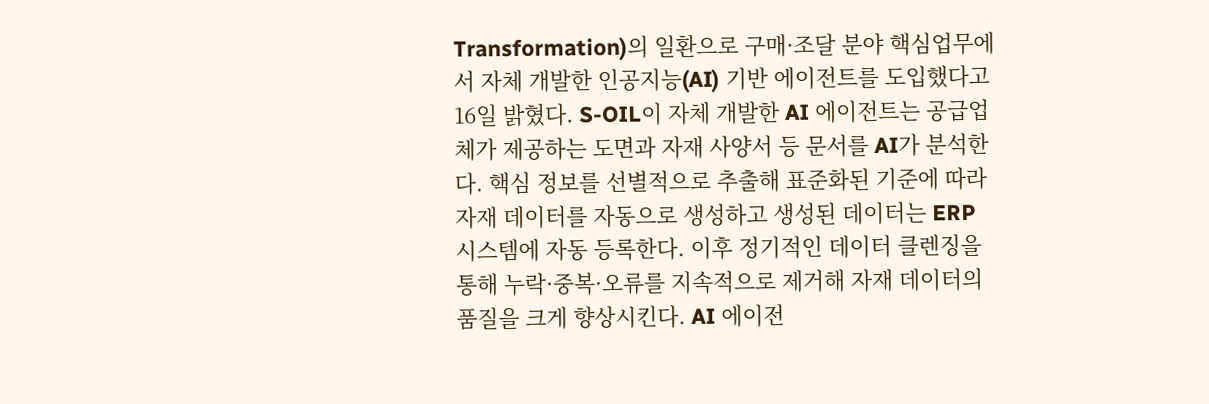Transformation)의 일환으로 구매·조달 분야 핵심업무에서 자체 개발한 인공지능(AI) 기반 에이전트를 도입했다고 16일 밝혔다. S-OIL이 자체 개발한 AI 에이전트는 공급업체가 제공하는 도면과 자재 사양서 등 문서를 AI가 분석한다. 핵심 정보를 선별적으로 추출해 표준화된 기준에 따라 자재 데이터를 자동으로 생성하고 생성된 데이터는 ERP 시스템에 자동 등록한다. 이후 정기적인 데이터 클렌징을 통해 누락·중복·오류를 지속적으로 제거해 자재 데이터의 품질을 크게 향상시킨다. AI 에이전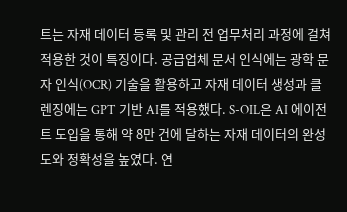트는 자재 데이터 등록 및 관리 전 업무처리 과정에 걸쳐 적용한 것이 특징이다. 공급업체 문서 인식에는 광학 문자 인식(OCR) 기술을 활용하고 자재 데이터 생성과 클렌징에는 GPT 기반 AI를 적용했다. S-OIL은 AI 에이전트 도입을 통해 약 8만 건에 달하는 자재 데이터의 완성도와 정확성을 높였다. 연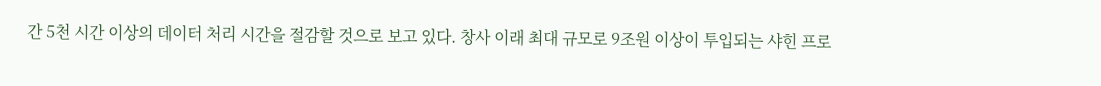간 5천 시간 이상의 데이터 처리 시간을 절감할 것으로 보고 있다. 창사 이래 최대 규모로 9조원 이상이 투입되는 샤힌 프로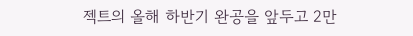젝트의 올해 하반기 완공을 앞두고 2만